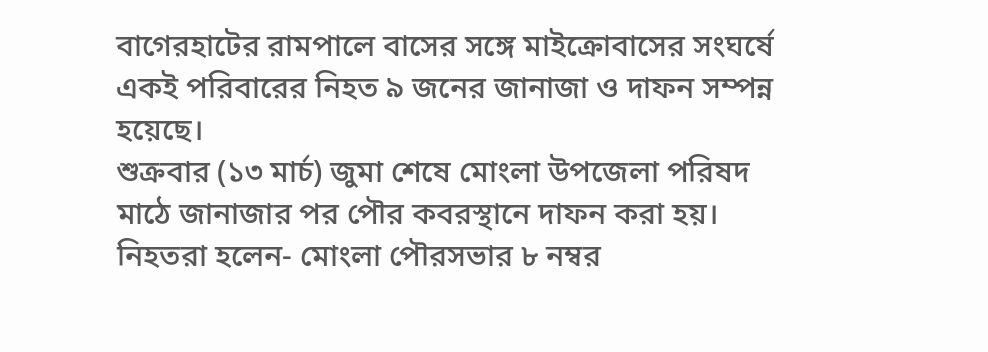বাগেরহাটের রামপালে বাসের সঙ্গে মাইক্রোবাসের সংঘর্ষে একই পরিবারের নিহত ৯ জনের জানাজা ও দাফন সম্পন্ন হয়েছে।
শুক্রবার (১৩ মার্চ) জুমা শেষে মোংলা উপজেলা পরিষদ মাঠে জানাজার পর পৌর কবরস্থানে দাফন করা হয়।
নিহতরা হলেন- মোংলা পৌরসভার ৮ নম্বর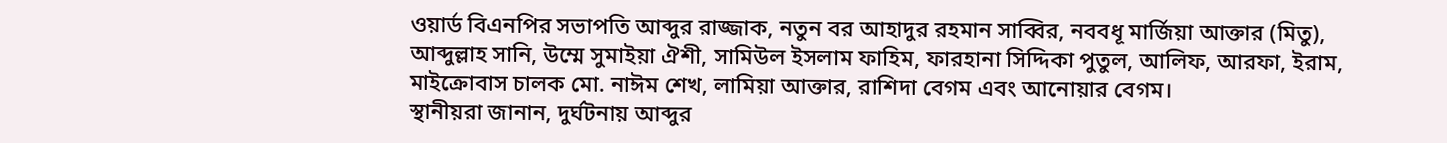ওয়ার্ড বিএনপির সভাপতি আব্দুর রাজ্জাক, নতুন বর আহাদুর রহমান সাব্বির, নববধূ মার্জিয়া আক্তার (মিতু), আব্দুল্লাহ সানি, উম্মে সুমাইয়া ঐশী, সামিউল ইসলাম ফাহিম, ফারহানা সিদ্দিকা পুতুল, আলিফ, আরফা, ইরাম, মাইক্রোবাস চালক মো. নাঈম শেখ, লামিয়া আক্তার, রাশিদা বেগম এবং আনোয়ার বেগম।
স্থানীয়রা জানান, দুর্ঘটনায় আব্দুর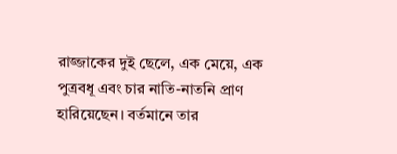রাজ্জাকের দুই ছেলে, এক মেয়ে, এক পুত্রবধূ এবং চার নাতি-নাতনি প্রাণ হারিয়েছেন। বর্তমানে তার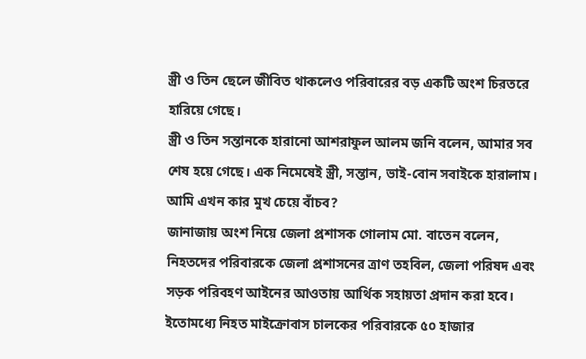স্ত্রী ও তিন ছেলে জীবিত থাকলেও পরিবারের বড় একটি অংশ চিরতরে হারিয়ে গেছে।
স্ত্রী ও তিন সন্তানকে হারানো আশরাফুল আলম জনি বলেন, আমার সব শেষ হয়ে গেছে। এক নিমেষেই স্ত্রী, সন্তান, ভাই-বোন সবাইকে হারালাম। আমি এখন কার মুখ চেয়ে বাঁচব?
জানাজায় অংশ নিয়ে জেলা প্রশাসক গোলাম মো. বাতেন বলেন, নিহতদের পরিবারকে জেলা প্রশাসনের ত্রাণ তহবিল, জেলা পরিষদ এবং সড়ক পরিবহণ আইনের আওতায় আর্থিক সহায়তা প্রদান করা হবে। ইতোমধ্যে নিহত মাইক্রোবাস চালকের পরিবারকে ৫০ হাজার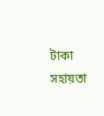টাকা সহায়তা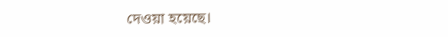দেওয়া হয়েছে।